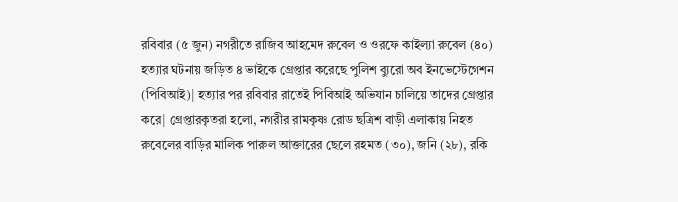রবিবার (৫ জুন) নগরীতে রাজিব আহমেদ রুবেল ও ওরফে কাইল্যা রুবেল (৪০) হত্যার ঘটনায় জড়িত ৪ ভাইকে গ্রেপ্তার করেছে পুলিশ ব্যুরো অব ইনভেস্টেগেশন (পিবিআই)| হত্যার পর রবিবার রাতেই পিবিআই অভিযান চালিয়ে তাদের গ্রেপ্তার করে| গ্রেপ্তারকৃতরা হলো, নগরীর রামকৃষ্ণ রোড ছত্রিশ বাড়ী এলাকায় নিহত রুবেলের বাড়ির মালিক পারুল আক্তারের ছেলে রহমত (৩০), জনি (২৮), রকি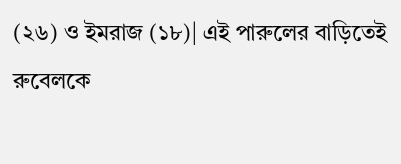(২৬) ও ইমরাজ (১৮)| এই পারুলের বাড়িতেই রুবেলকে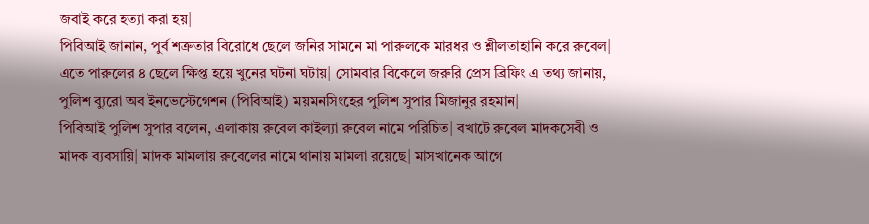জবাই করে হত্যা করা হয়|
পিবিআই জানান, পুর্ব শত্রুতার বিরোধে ছেলে জনির সামনে মা পারুলকে মারধর ও শ্লীলতাহানি করে রুবেল| এতে পারুলের ৪ ছেলে ক্ষিপ্ত হয়ে খুনের ঘটনা ঘটায়| সোমবার বিকেলে জরুরি প্রেস ব্রিফিং এ তথ্য জানায়, পুলিশ ব্যুরো অব ইনভেস্টেগেশন (পিবিআই) ময়মনসিংহের পুলিশ সুপার মিজানুর রহমান|
পিবিআই পুলিশ সুপার বলেন, এলাকায় রুবেল কাইল্যা রুবেল নামে পরিচিত| বখাটে রুবেল মাদকসেবী ও মাদক ব্যবসায়ি| মাদক মামলায় রুবেলের নামে থানায় মামলা রয়েছে| মাসখানেক আগে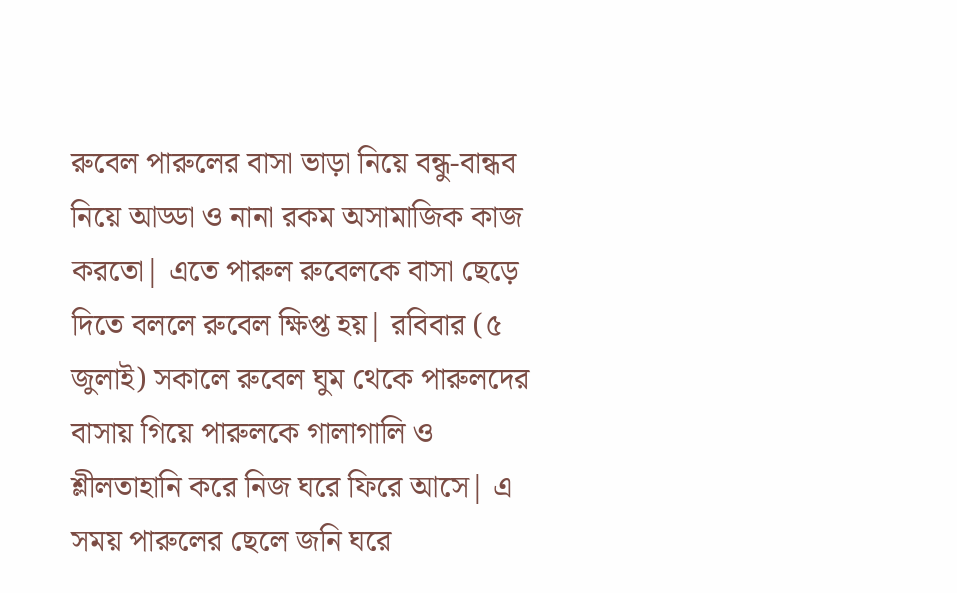রুবেল পারুলের বাসা ভাড়া নিয়ে বন্ধু-বান্ধব নিয়ে আড্ডা ও নানা রকম অসামাজিক কাজ করতো| এতে পারুল রুবেলকে বাসা ছেড়ে দিতে বললে রুবেল ক্ষিপ্ত হয়| রবিবার (৫ জুলাই) সকালে রুবেল ঘুম থেকে পারুলদের বাসায় গিয়ে পারুলকে গালাগালি ও শ্লীলতাহানি করে নিজ ঘরে ফিরে আসে| এ সময় পারুলের ছেলে জনি ঘরে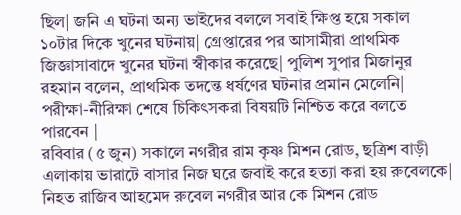ছিল| জনি এ ঘটনা অন্য ভাইদের বললে সবাই ক্ষিপ্ত হয়ে সকাল ১০টার দিকে খুনের ঘটনায়| গ্রেপ্তারের পর আসামীরা প্রাথমিক জিজ্ঞাসাবাদে খুনের ঘটনা স্বীকার করেছে| পুলিশ সুপার মিজানুর রহমান বলেন, প্রাথমিক তদন্তে ধর্ষণের ঘটনার প্রমান মেলেনি| পরীক্ষা-নীরিক্ষা শেষে চিকিৎসকরা বিষয়টি নিশ্চিত করে বলতে পারবেন |
রবিবার (৫ জুন) সকালে নগরীর রাম কৃষ্ণ মিশন রোড, ছত্রিশ বাড়ী এলাকায় ভারাটে বাসার নিজ ঘরে জবাই করে হত্যা করা হয় রুবেলকে| নিহত রাজিব আহমেদ রুবেল নগরীর আর কে মিশন রোড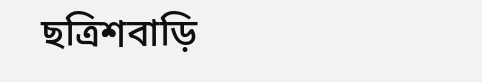ছত্রিশবাড়ি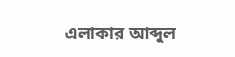এলাকার আব্দুল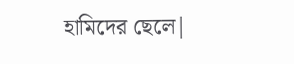হামিদের ছেলে|